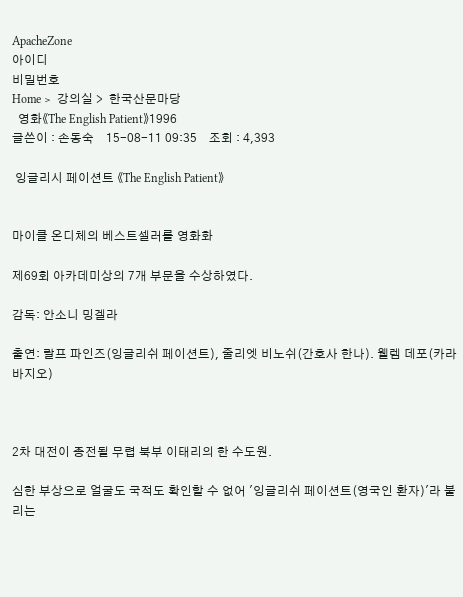ApacheZone
아이디
비밀번호
Home >  강의실 >  한국산문마당
  영화《The English Patient》1996
글쓴이 : 손동숙    15-08-11 09:35    조회 : 4,393

 잉글리시 페이션트 《The English Patient》


마이클 온디체의 베스트셀러를 영화화

제69회 아카데미상의 7개 부문을 수상하였다.

감독: 안소니 밍겔라

출연: 랄프 파인즈(잉글리쉬 페이션트), 줄리엣 비노쉬(간호사 한나). 웰렘 데포(카라바지오)



2차 대전이 종전될 무렵 북부 이태리의 한 수도원.

심한 부상으로 얼굴도 국적도 확인할 수 없어 '잉글리쉬 페이션트(영국인 환자)'라 불리는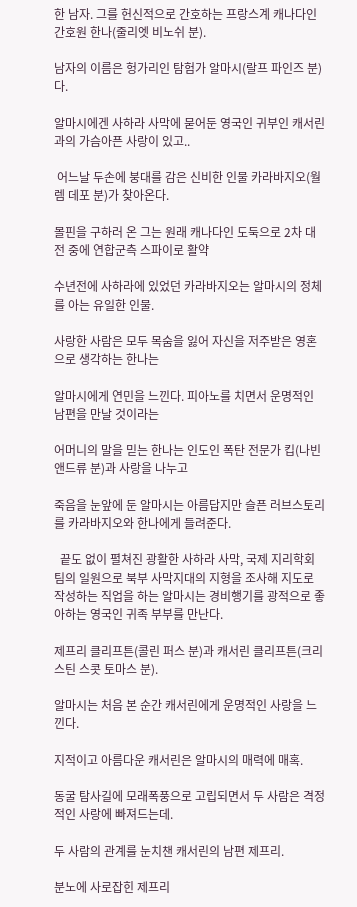한 남자. 그를 헌신적으로 간호하는 프랑스계 캐나다인 간호원 한나(줄리엣 비노쉬 분).

남자의 이름은 헝가리인 탐험가 알마시(랄프 파인즈 분)다.

알마시에겐 사하라 사막에 묻어둔 영국인 귀부인 캐서린과의 가슴아픈 사랑이 있고..

 어느날 두손에 붕대를 감은 신비한 인물 카라바지오(월렘 데포 분)가 찾아온다.

몰핀을 구하러 온 그는 원래 캐나다인 도둑으로 2차 대전 중에 연합군측 스파이로 활약

수년전에 사하라에 있었던 카라바지오는 알마시의 정체를 아는 유일한 인물.

사랑한 사람은 모두 목숨을 잃어 자신을 저주받은 영혼으로 생각하는 한나는

알마시에게 연민을 느낀다. 피아노를 치면서 운명적인 남편을 만날 것이라는

어머니의 말을 믿는 한나는 인도인 폭탄 전문가 킵(나빈 앤드류 분)과 사랑을 나누고

죽음을 눈앞에 둔 알마시는 아름답지만 슬픈 러브스토리를 카라바지오와 한나에게 들려준다.

  끝도 없이 펼쳐진 광활한 사하라 사막, 국제 지리학회 팀의 일원으로 북부 사막지대의 지형을 조사해 지도로 작성하는 직업을 하는 알마시는 경비행기를 광적으로 좋아하는 영국인 귀족 부부를 만난다.

제프리 클리프튼(콜린 퍼스 분)과 캐서린 클리프튼(크리스틴 스콧 토마스 분).

알마시는 처음 본 순간 캐서린에게 운명적인 사랑을 느낀다.

지적이고 아름다운 캐서린은 알마시의 매력에 매혹.

동굴 탐사길에 모래폭풍으로 고립되면서 두 사람은 격정적인 사랑에 빠져드는데.

두 사람의 관계를 눈치챈 캐서린의 남편 제프리.

분노에 사로잡힌 제프리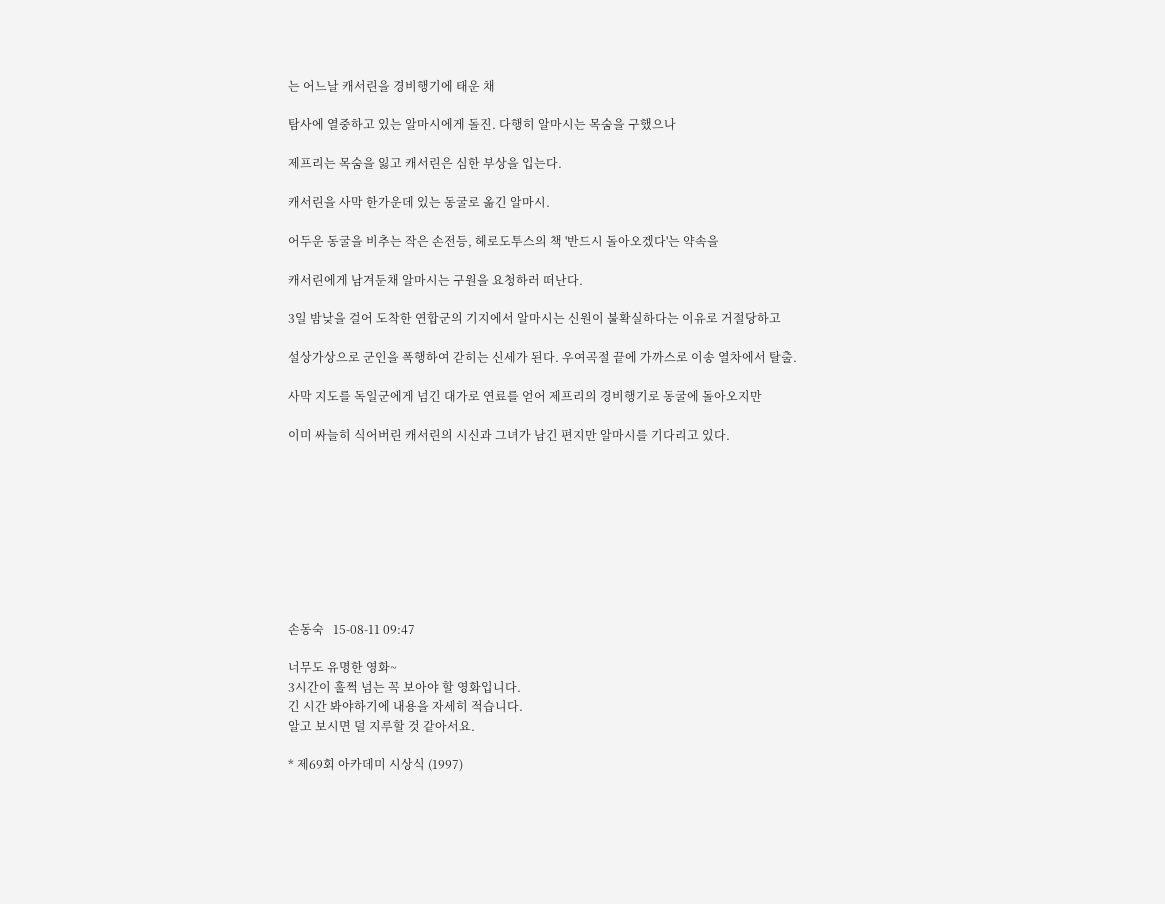는 어느날 캐서린을 경비행기에 태운 채

탐사에 열중하고 있는 알마시에게 돌진. 다행히 알마시는 목숨을 구했으나

제프리는 목숨을 잃고 캐서린은 심한 부상을 입는다.

캐서린을 사막 한가운데 있는 동굴로 옮긴 알마시.

어두운 동굴을 비추는 작은 손전등, 헤로도투스의 책 '반드시 돌아오겠다'는 약속을

캐서린에게 남겨둔채 알마시는 구원을 요청하러 떠난다.

3일 밤낮을 걸어 도착한 연합군의 기지에서 알마시는 신원이 불확실하다는 이유로 거절당하고

설상가상으로 군인을 폭행하여 갇히는 신세가 된다. 우여곡절 끝에 가까스로 이송 열차에서 탈출.

사막 지도를 독일군에게 넘긴 대가로 연료를 얻어 제프리의 경비행기로 동굴에 돌아오지만

이미 싸늘히 식어버린 캐서린의 시신과 그녀가 남긴 편지만 알마시를 기다리고 있다.









손동숙   15-08-11 09:47

너무도 유명한 영화~
3시간이 훌쩍 넘는 꼭 보아야 할 영화입니다.
긴 시간 봐야하기에 내용을 자세히 적습니다.
알고 보시면 덜 지루할 것 같아서요.

* 제69회 아카데미 시상식 (1997)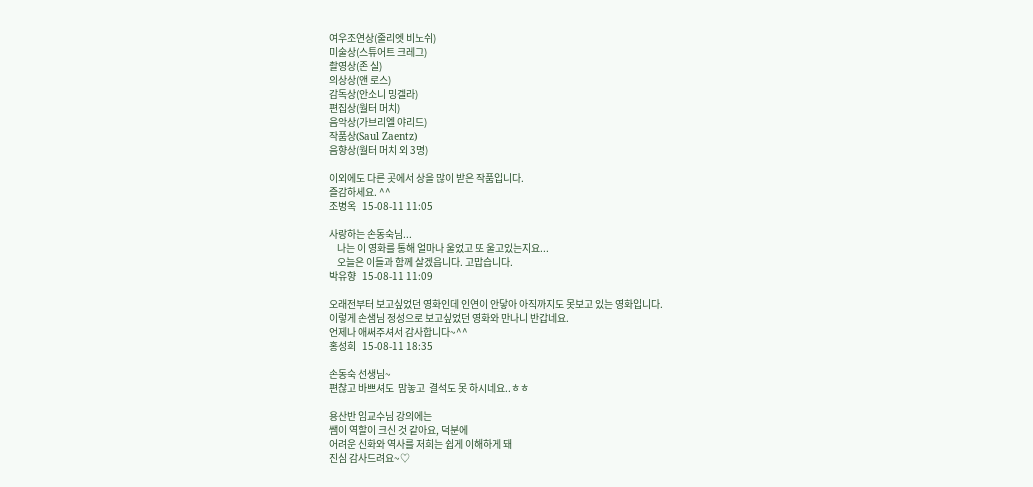여우조연상(줄리엣 비노쉬)
미술상(스튜어트 크레그)
촬영상(존 실)
의상상(앤 로스)
감독상(안소니 밍겔라)
편집상(월터 머치)
음악상(가브리엘 야리드)
작품상(Saul Zaentz)
음향상(월터 머치 외 3명)

이외에도 다른 곳에서 상을 많이 받은 작품입니다.
즐감하세요. ^^
조병옥   15-08-11 11:05

사랑하는 손동숙님...
    나는 이 영화를 통해 얼마나 울었고 또 울고있는지요...
    오늘은 이들과 함께 살겠읍니다. 고맙습니다.
박유향   15-08-11 11:09

오래전부터 보고싶었던 영화인데 인연이 안닿아 아직까지도 못보고 있는 영화입니다.
이렇게 손샘님 정성으로 보고싶었던 영화와 만나니 반갑네요.
언제나 애써주셔서 감사합니다~^^
홍성희   15-08-11 18:35

손동숙 선생님~
편찮고 바쁘셔도  맘놓고  결석도 못 하시네요..ㅎㅎ

용산반 임교수님 강의에는
쌤이 역할이 크신 것 같아요, 덕분에
어려운 신화와 역사를 저희는 쉽게 이해하게 돼
진심 감사드려요~♡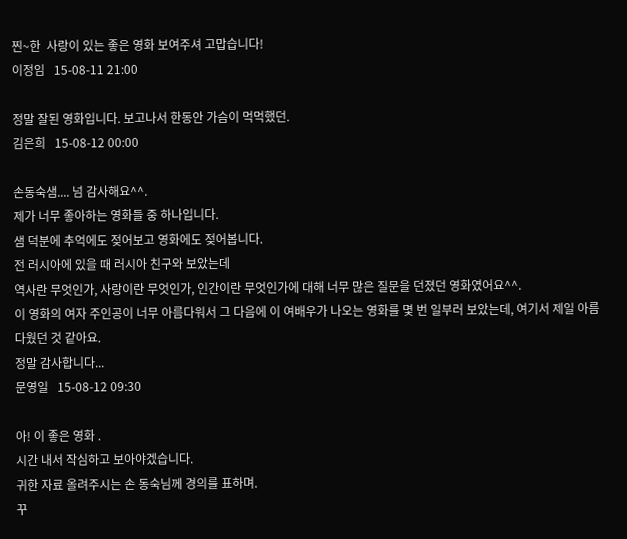찐~한  사랑이 있는 좋은 영화 보여주셔 고맙습니다!
이정임   15-08-11 21:00

정말 잘된 영화입니다. 보고나서 한동안 가슴이 먹먹했던.
김은희   15-08-12 00:00

손동숙샘.... 넘 감사해요^^.
제가 너무 좋아하는 영화들 중 하나입니다.
샘 덕분에 추억에도 젖어보고 영화에도 젖어봅니다.
전 러시아에 있을 때 러시아 친구와 보았는데
역사란 무엇인가, 사랑이란 무엇인가, 인간이란 무엇인가에 대해 너무 많은 질문을 던졌던 영화였어요^^.
이 영화의 여자 주인공이 너무 아름다워서 그 다음에 이 여배우가 나오는 영화를 몇 번 일부러 보았는데, 여기서 제일 아름다웠던 것 같아요.
정말 감사합니다...
문영일   15-08-12 09:30

아! 이 좋은 영화 .
시간 내서 작심하고 보아야겠습니다.
귀한 자료 올려주시는 손 동숙님께 경의를 표하며.
꾸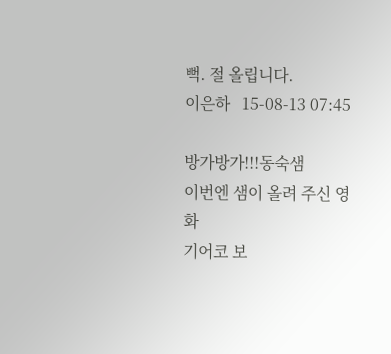뻑. 절 올립니다.
이은하   15-08-13 07:45

방가방가!!!동숙샘
이번엔 샘이 올려 주신 영화
기어코 보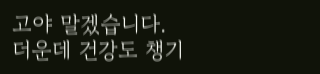고야 말겠습니다.
더운데 건강도 챙기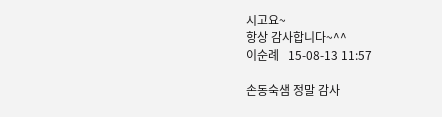시고요~
항상 감사합니다~^^
이순례   15-08-13 11:57

손동숙샘 정말 감사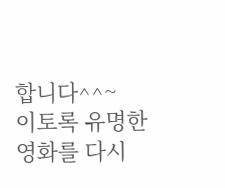합니다^^~
이토록 유명한 영화를 다시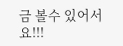금 볼수 있어서요!!!